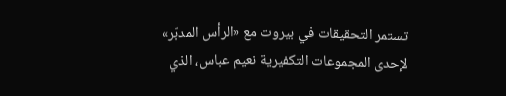تستمر التحقيقات في بيروت مع «الرأس المدبّر» لإحدى المجموعات التكفيرية نعيم عباس، الذي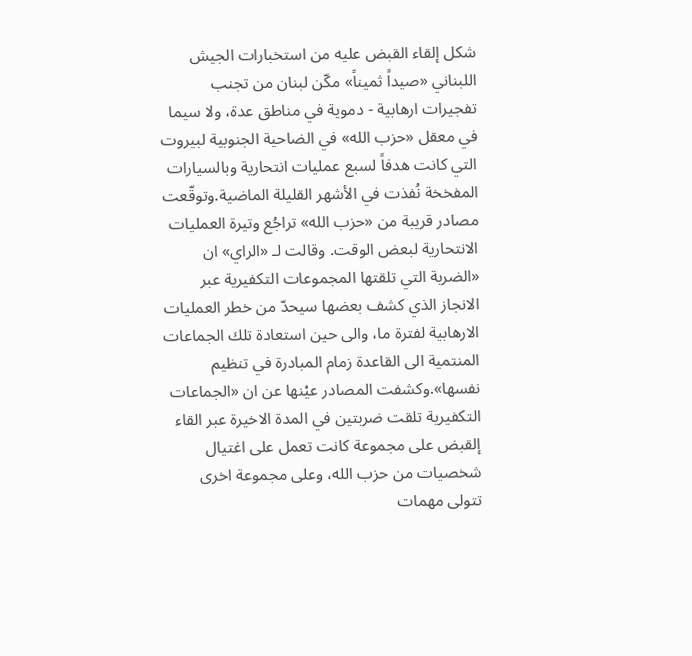شكل إلقاء القبض عليه من استخبارات الجيش اللبناني «صيداً ثميناً» مكّن لبنان من تجنب تفجيرات ارهابية - دموية في مناطق عدة، ولا سيما في معقل «حزب الله» في الضاحية الجنوبية لبيروت التي كانت هدفاً لسبع عمليات انتحارية وبالسيارات المفخخة نُفذت في الأشهر القليلة الماضية.وتوقّعت مصادر قريبة من «حزب الله» تراجُع وتيرة العمليات الانتحارية لبعض الوقت. وقالت لـ «الراي» ان «الضربة التي تلقتها المجموعات التكفيرية عبر الانجاز الذي كشف بعضها سيحدّ من خطر العمليات الارهابية لفترة ما، والى حين استعادة تلك الجماعات المنتمية الى القاعدة زمام المبادرة في تنظيم نفسها».وكشفت المصادر عيْنها عن ان «الجماعات التكفيرية تلقت ضربتين في المدة الاخيرة عبر القاء إلقبض على مجموعة كانت تعمل على اغتيال شخصيات من حزب الله، وعلى مجموعة اخرى تتولى مهمات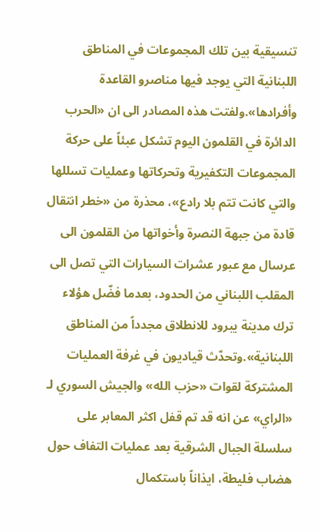تنسيقية بين تلك المجموعات في المناطق اللبنانية التي يوجد فيها مناصرو القاعدة وأفرادها».ولفتت هذه المصادر الى ان «الحرب الدائرة في القلمون اليوم تشكل عبئاً على حركة المجموعات التكفيرية وتحركاتها وعمليات تسللها والتي كانت تتم بلا رادع»، محذرة من «خطر انتقال قادة من جبهة النصرة وأخواتها من القلمون الى عرسال مع عبور عشرات السيارات التي تصل الى المقلب اللبناني من الحدود، بعدما فضّل هؤلاء ترك مدينة يبرود للانطلاق مجدداً من المناطق اللبنانية».وتحدّث قياديون في غرفة العمليات المشتركة لقوات «حزب الله» والجيش السوري لـ «الراي» عن انه قد تم قفل اكثر المعابر على سلسلة الجبال الشرقية بعد عمليات التفاف حول هضاب فليطة، ايذاناً باستكمال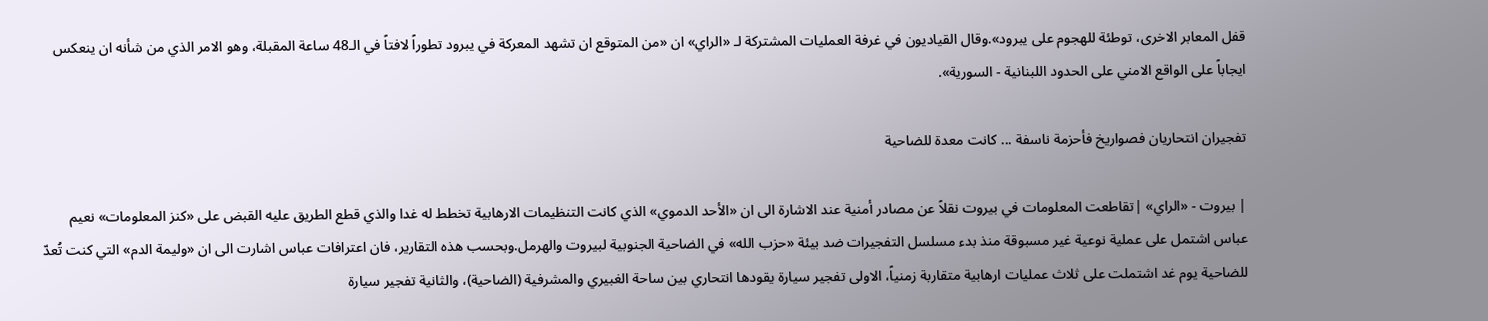قفل المعابر الاخرى، توطئة للهجوم على يبرود».وقال القياديون في غرفة العمليات المشتركة لـ «الراي» ان «من المتوقع ان تشهد المعركة في يبرود تطوراً لافتاً في الـ48 ساعة المقبلة، وهو الامر الذي من شأنه ان ينعكس ايجاباً على الواقع الامني على الحدود اللبنانية - السورية».

تفجيران انتحاريان فصواريخ فأحزمة ناسفة ... كانت معدة للضاحية

| بيروت - «الراي» |تقاطعت المعلومات في بيروت نقلاً عن مصادر أمنية عند الاشارة الى ان «الأحد الدموي» الذي كانت التنظيمات الارهابية تخطط له غدا والذي قطع الطريق عليه القبض على «كنز المعلومات» نعيم عباس اشتمل على عملية نوعية غير مسبوقة منذ بدء مسلسل التفجيرات ضد بيئة «حزب الله» في الضاحية الجنوبية لبيروت والهرمل.وبحسب هذه التقارير، فان اعترافات عباس اشارت الى ان «وليمة الدم» التي كنت تُعدّ للضاحية يوم غد اشتملت على ثلاث عمليات ارهابية متقاربة زمنياً، الاولى تفجير سيارة يقودها انتحاري بين ساحة الغبيري والمشرفية (الضاحية)، والثانية تفجير سيارة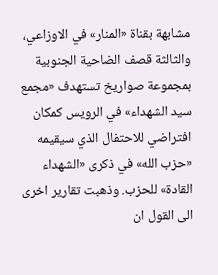مشابهة بقناة «المنار» في الاوزاعي، والثالثة قصف الضاحية الجنوبية بمجموعة صواريخ تستهدف «مجمع سيد الشهداء» في الرويس كمكان افتراضي للاحتفال الذي سيقيمه «حزب الله» في ذكرى «الشهداء القادة» للحزب. وذهبت تقارير اخرى الى القول ان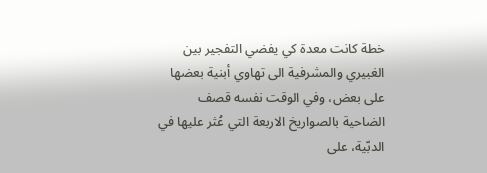خطة كانت معدة كي يفضي التفجير بين الغبيري والمشرفية الى تهاوي أبنية بعضها على بعض، وفي الوقت نفسه قصف الضاحية بالصواريخ الاربعة التي عُثر عليها في الدبّية، على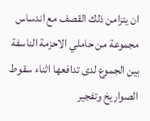ان يتزامن ذلك القصف مع اندساس مجموعة من حاملي الاحزمة الناسفة بين الجموع لدى تدافعها اثناء سقوط الصواريخ وتفجير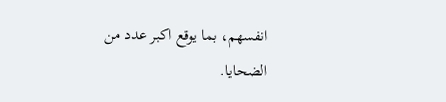انفسهم، بما يوقع اكبر عدد من الضحايا.